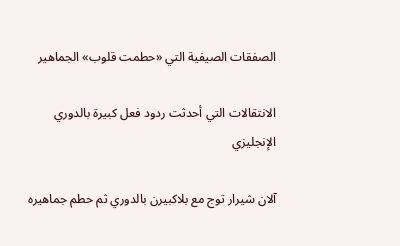الصفقات الصيفية التي «حطمت قلوب» الجماهير

الانتقالات التي أحدثت ردود فعل كبيرة بالدوري الإنجليزي

آلان شيرار توج مع بلاكبيرن بالدوري ثم حطم جماهيره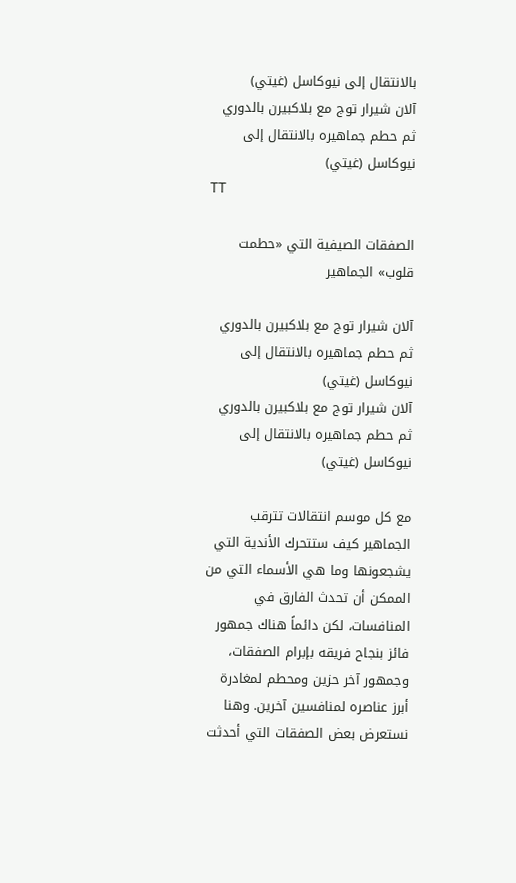بالانتقال إلى نيوكاسل (غيتي)
آلان شيرار توج مع بلاكبيرن بالدوري ثم حطم جماهيره بالانتقال إلى نيوكاسل (غيتي)
TT

الصفقات الصيفية التي «حطمت قلوب» الجماهير

آلان شيرار توج مع بلاكبيرن بالدوري ثم حطم جماهيره بالانتقال إلى نيوكاسل (غيتي)
آلان شيرار توج مع بلاكبيرن بالدوري ثم حطم جماهيره بالانتقال إلى نيوكاسل (غيتي)

مع كل موسم انتقالات تترقب الجماهير كيف ستتحرك الأندية التي يشجعونها وما هي الأسماء التي من الممكن أن تحدث الفارق في المنافسات، لكن دائماً هناك جمهور فائز بنجاح فريقه بإبرام الصفقات، وجمهور آخر حزين ومحطم لمغادرة أبرز عناصره لمنافسين آخرين. وهنا نستعرض بعض الصفقات التي أحدثت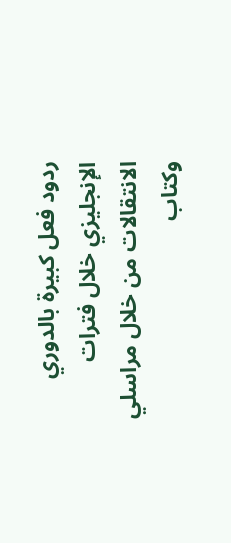ردود فعل كبيرة بالدوري الإنجليزي خلال فترات الانتقالات من خلال مراسلي وكتاب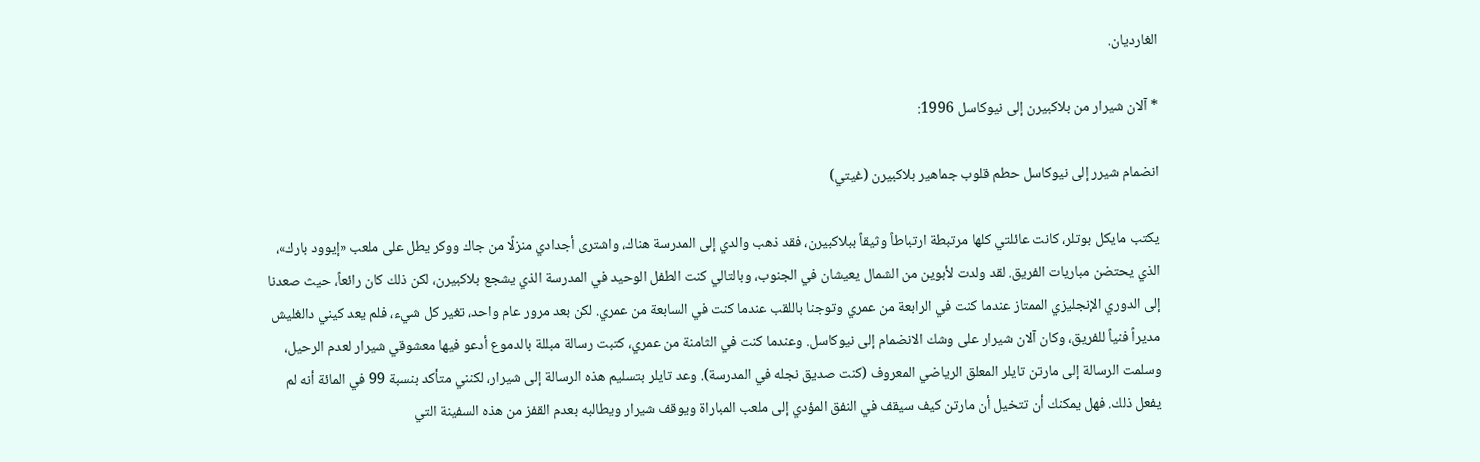الغارديان.

* آلان شيرار من بلاكبيرن إلى نيوكاسل 1996:

انضمام شيرر إلى نيوكاسل حطم قلوب جماهير بلاكبيرن (غيتي)

يكتب مايكل بوتلر، كانت عائلتي كلها مرتبطة ارتباطاً وثيقاً ببلاكبيرن، فقد ذهب والدي إلى المدرسة هناك، واشترى أجدادي منزلًا من جاك ووكر يطل على ملعب «إيوود بارك»، الذي يحتضن مباريات الفريق. لقد ولدت لأبوين من الشمال يعيشان في الجنوب، وبالتالي كنت الطفل الوحيد في المدرسة الذي يشجع بلاكبيرن، لكن ذلك كان رائعاً، حيث صعدنا إلى الدوري الإنجليزي الممتاز عندما كنت في الرابعة من عمري وتوجنا باللقب عندما كنت في السابعة من عمري. لكن بعد مرور عام واحد، تغير كل شيء، فلم يعد كيني دالغليش مديراً فنياً للفريق، وكان آلان شيرار على وشك الانضمام إلى نيوكاسل. وعندما كنت في الثامنة من عمري، كتبت رسالة مبللة بالدموع أدعو فيها معشوقي شيرار لعدم الرحيل، وسلمت الرسالة إلى مارتن تايلر المعلق الرياضي المعروف (كنت صديق نجله في المدرسة). وعد تايلر بتسليم هذه الرسالة إلى شيرار، لكنني متأكد بنسبة 99 في المائة أنه لم يفعل ذلك. فهل يمكنك أن تتخيل أن مارتن كيف سيقف في النفق المؤدي إلى ملعب المباراة ويوقف شيرار ويطالبه بعدم القفز من هذه السفينة التي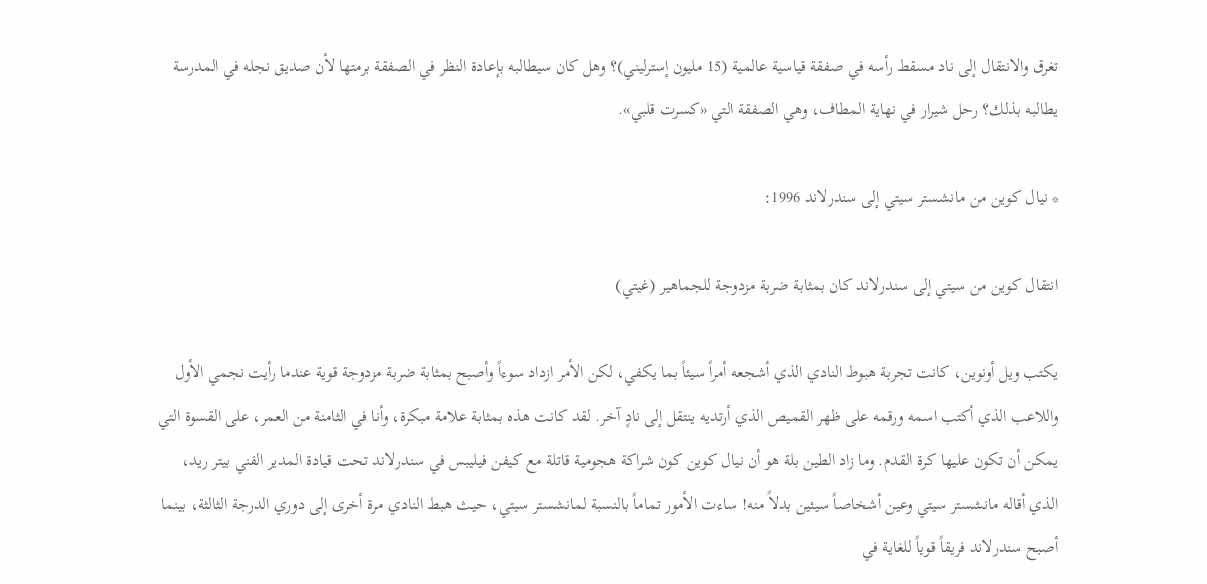تغرق والانتقال إلى ناد مسقط رأسه في صفقة قياسية عالمية (15 مليون إسترليني)؟ وهل كان سيطالبه بإعادة النظر في الصفقة برمتها لأن صديق نجله في المدرسة يطالبه بذلك؟ رحل شيرار في نهاية المطاف، وهي الصفقة التي «كسرت قلبي».

* نيال كوين من مانشستر سيتي إلى سندرلاند 1996:

انتقال كوين من سيتي إلى سندرلاند كان بمثابة ضربة مزدوجة للجماهير (غيتي)

يكتب ويل أونوين، كانت تجربة هبوط النادي الذي أشجعه أمراً سيئاً بما يكفي، لكن الأمر ازداد سوءاً وأصبح بمثابة ضربة مزدوجة قوية عندما رأيت نجمي الأول واللاعب الذي أكتب اسمه ورقمه على ظهر القميص الذي أرتديه ينتقل إلى نادٍ آخر. لقد كانت هذه بمثابة علامة مبكرة، وأنا في الثامنة من العمر، على القسوة التي يمكن أن تكون عليها كرة القدم. وما زاد الطين بلة هو أن نيال كوين كون شراكة هجومية قاتلة مع كيفن فيليبس في سندرلاند تحت قيادة المدير الفني بيتر ريد، الذي أقاله مانشستر سيتي وعين أشخاصاً سيئين بدلاً منه! ساءت الأمور تماماً بالنسبة لمانشستر سيتي، حيث هبط النادي مرة أخرى إلى دوري الدرجة الثالثة، بينما أصبح سندرلاند فريقاً قوياً للغاية في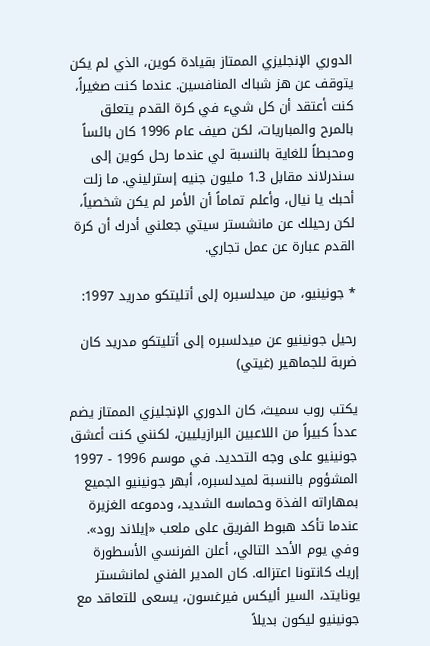الدوري الإنجليزي الممتاز بقيادة كوين، الذي لم يكن يتوقف عن هز شباك المنافسين. عندما كنت صغيراً، كنت أعتقد أن كل شيء في كرة القدم يتعلق بالمرح والمباريات، لكن صيف عام 1996 كان بائساً ومحبطاً للغاية بالنسبة لي عندما رحل كوين إلى سندرلاند مقابل 1.3 مليون جنيه إسترليني. ما زلت أحبك يا نيال، وأعلم تماماً أن الأمر لم يكن شخصياً، لكن رحيلك عن مانشستر سيتي جعلني أدرك أن كرة القدم عبارة عن عمل تجاري.

* جونينيو، من ميدلسبره إلى أتليتكو مدريد 1997:

رحيل جونينيو عن ميدلسبره إلى أتليتكو مدريد كان ضربة للجماهير (غيتي)

يكتب روب سميث، كان الدوري الإنجليزي الممتاز يضم عدداً كبيراً من اللاعبين البرازيليين، لكنني كنت أعشق جونينيو على وجه التحديد. في موسم 1996 - 1997 المشؤوم بالنسبة لميدلسبره، أبهر جونينيو الجميع بمهاراته الفذة وحماسه الشديد، ودموعه الغزيرة عندما تأكد هبوط الفريق على ملعب «إيلاند رود». وفي يوم الأحد التالي، أعلن الفرنسي الأسطورة إريك كانتونا اعتزاله. كان المدير الفني لمانشستر يونايتد، السير أليكس فيرغسون، يسعى للتعاقد مع جونينيو ليكون بديلاً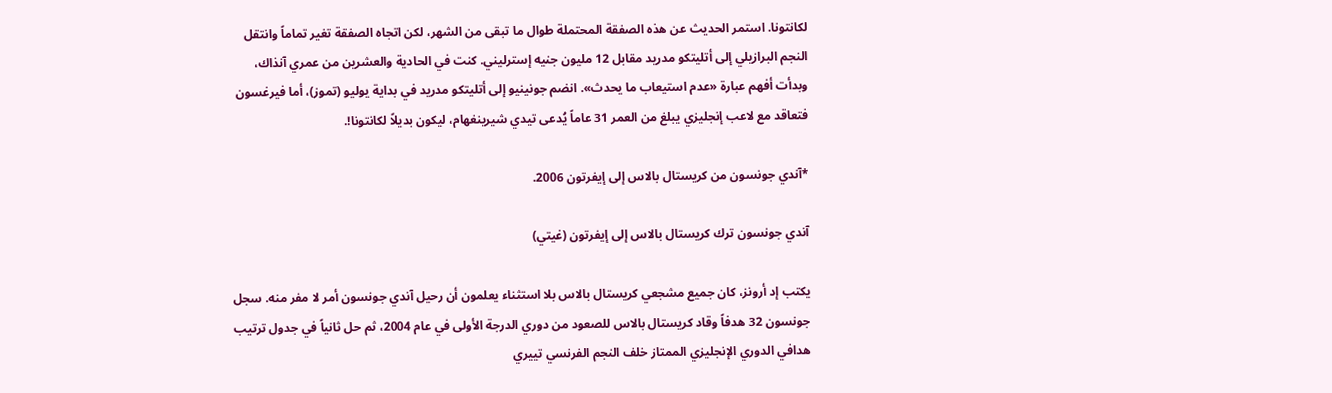لكانتونا. استمر الحديث عن هذه الصفقة المحتملة طوال ما تبقى من الشهر، لكن اتجاه الصفقة تغير تماماً وانتقل النجم البرازيلي إلى أتليتكو مدريد مقابل 12 مليون جنيه إسترليني. كنت في الحادية والعشرين من عمري آنذاك، وبدأت أفهم عبارة «عدم استيعاب ما يحدث». انضم جونينيو إلى أتليتكو مدريد في بداية يوليو (تموز)، أما فيرغسون فتعاقد مع لاعب إنجليزي يبلغ من العمر 31 عاماً يُدعى تيدي شيرينغهام، ليكون بديلاً لكانتونا!.

*آندي جونسون من كريستال بالاس إلى إيفرتون 2006.

آندي جونسون ترك كريستال بالاس إلى إيفرتون (غيتي)

يكتب إد أرونز، كان جميع مشجعي كريستال بالاس بلا استثناء يعلمون أن رحيل آندي جونسون أمر لا مفر منه. سجل جونسون 32 هدفاً وقاد كريستال بالاس للصعود من دوري الدرجة الأولى في عام 2004، ثم حل ثانياً في جدول ترتيب هدافي الدوري الإنجليزي الممتاز خلف النجم الفرنسي تييري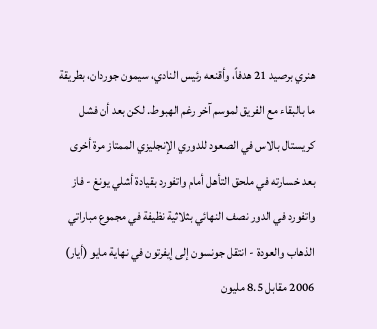هنري برصيد 21 هدفاً، وأقنعه رئيس النادي، سيمون جوردان، بطريقة ما بالبقاء مع الفريق لموسم آخر رغم الهبوط. لكن بعد أن فشل كريستال بالاس في الصعود للدوري الإنجليزي الممتاز مرة أخرى بعد خسارته في ملحق التأهل أمام واتفورد بقيادة أشلي يونغ - فاز واتفورد في الدور نصف النهائي بثلاثية نظيفة في مجموع مباراتي الذهاب والعودة - انتقل جونسون إلى إيفرتون في نهاية مايو (أيار) 2006 مقابل 8.5 مليون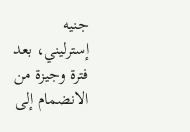جنيه إسترليني، بعد فترة وجيزة من الانضمام إلى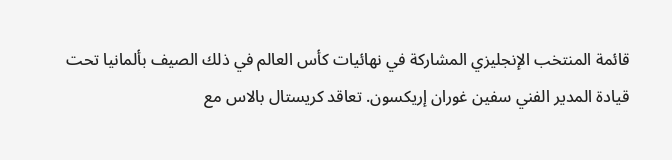قائمة المنتخب الإنجليزي المشاركة في نهائيات كأس العالم في ذلك الصيف بألمانيا تحت قيادة المدير الفني سفين غوران إريكسون. تعاقد كريستال بالاس مع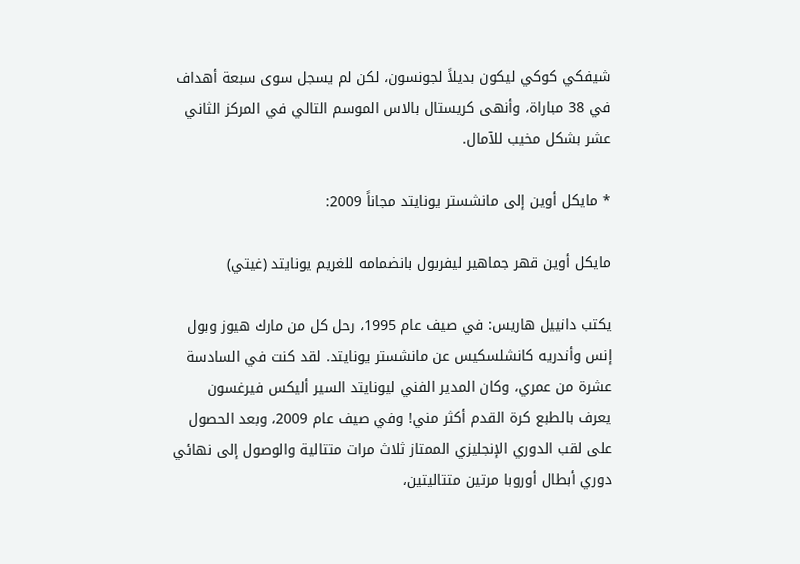شيفكي كوكي ليكون بديلاً لجونسون، لكن لم يسجل سوى سبعة أهداف في 38 مباراة، وأنهى كريستال بالاس الموسم التالي في المركز الثاني عشر بشكل مخيب للآمال.

* مايكل أوين إلى مانشستر يونايتد مجاناً 2009:

مايكل أوين قهر جماهير ليفربول بانضمامه للغريم يونايتد (غيتي)

يكتب دانييل هاريس: في صيف عام 1995، رحل كل من مارك هيوز وبول إنس وأندريه كانشلسكيس عن مانشستر يونايتد. لقد كنت في السادسة عشرة من عمري، وكان المدير الفني ليونايتد السير أليكس فيرغسون يعرف بالطبع كرة القدم أكثر مني! وفي صيف عام 2009، وبعد الحصول على لقب الدوري الإنجليزي الممتاز ثلاث مرات متتالية والوصول إلى نهائي دوري أبطال أوروبا مرتين متتاليتين،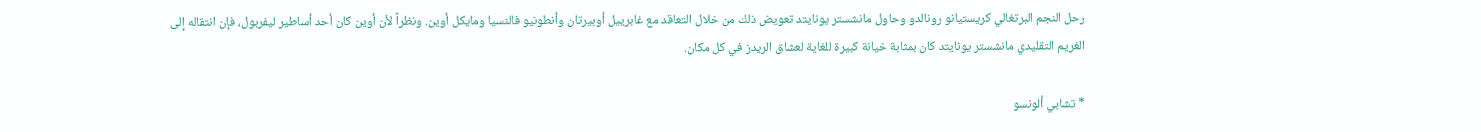رحل النجم البرتغالي كريستيانو رونالدو وحاول مانشستر يونايتد تعويض ذلك من خلال التعاقد مع غابرييل أوبيرتان وأنطونيو فالنسيا ومايكل أوين. ونظراً لأن أوين كان أحد أساطير ليفربول، فإن انتقاله إلى الغريم التقليدي مانشستر يونايتد كان بمثابة خيانة كبيرة للغاية لعشاق الريدز في كل مكان.

* تشابي ألونسو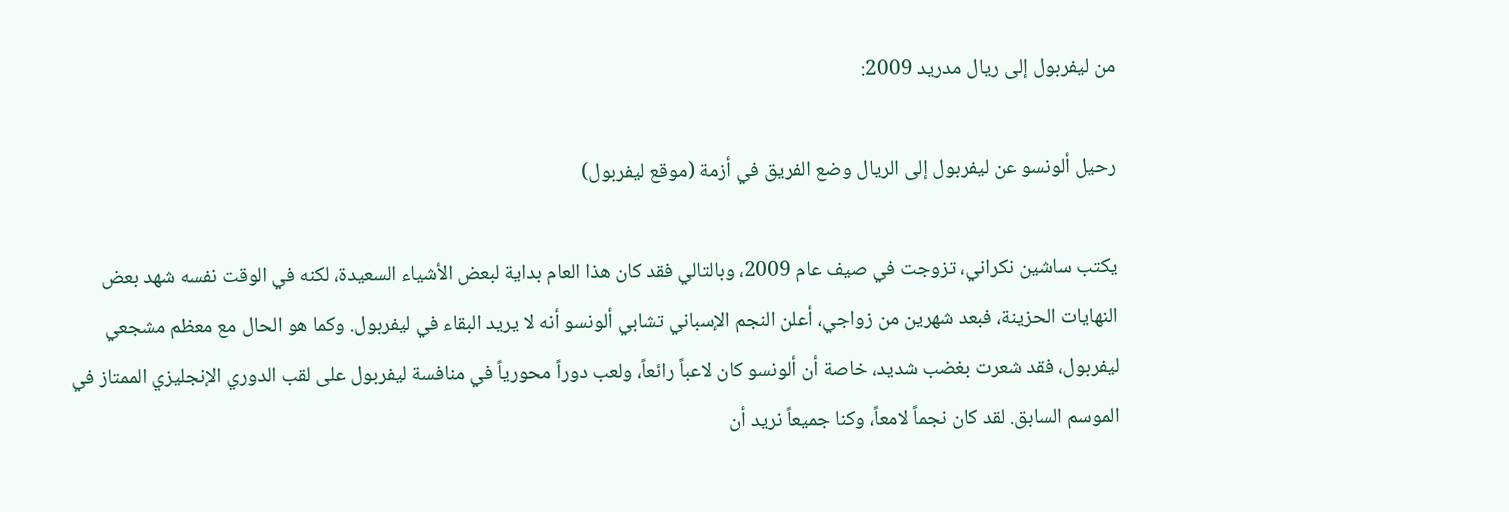من ليفربول إلى ريال مدريد 2009:

رحيل ألونسو عن ليفربول إلى الريال وضع الفريق في أزمة (موقع ليفربول)

يكتب ساشين نكراني، تزوجت في صيف عام 2009، وبالتالي فقد كان هذا العام بداية لبعض الأشياء السعيدة، لكنه في الوقت نفسه شهد بعض النهايات الحزينة، فبعد شهرين من زواجي، أعلن النجم الإسباني تشابي ألونسو أنه لا يريد البقاء في ليفربول. وكما هو الحال مع معظم مشجعي ليفربول، فقد شعرت بغضب شديد، خاصة أن ألونسو كان لاعباً رائعاً، ولعب دوراً محورياً في منافسة ليفربول على لقب الدوري الإنجليزي الممتاز في الموسم السابق. لقد كان نجماً لامعاً، وكنا جميعاً نريد أن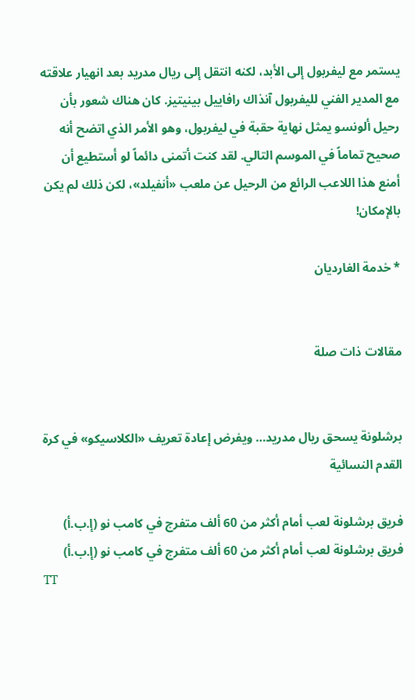يستمر مع ليفربول إلى الأبد، لكنه انتقل إلى ريال مدريد بعد انهيار علاقته مع المدير الفني لليفربول آنذاك رافاييل بينيتيز. كان هناك شعور بأن رحيل ألونسو يمثل نهاية حقبة في ليفربول، وهو الأمر الذي اتضح أنه صحيح تماماً في الموسم التالي. لقد كنت أتمنى دائماً لو أستطيع أن أمنع هذا اللاعب الرائع من الرحيل عن ملعب «أنفيلد»، لكن ذلك لم يكن بالإمكان!

* خدمة الغارديان


مقالات ذات صلة


برشلونة يسحق ريال مدريد… ويفرض إعادة تعريف «الكلاسيكو» في كرة القدم النسائية

فريق برشلونة لعب أمام أكثر من 60 ألف متفرج في كامب نو (إ.ب.أ)
فريق برشلونة لعب أمام أكثر من 60 ألف متفرج في كامب نو (إ.ب.أ)
TT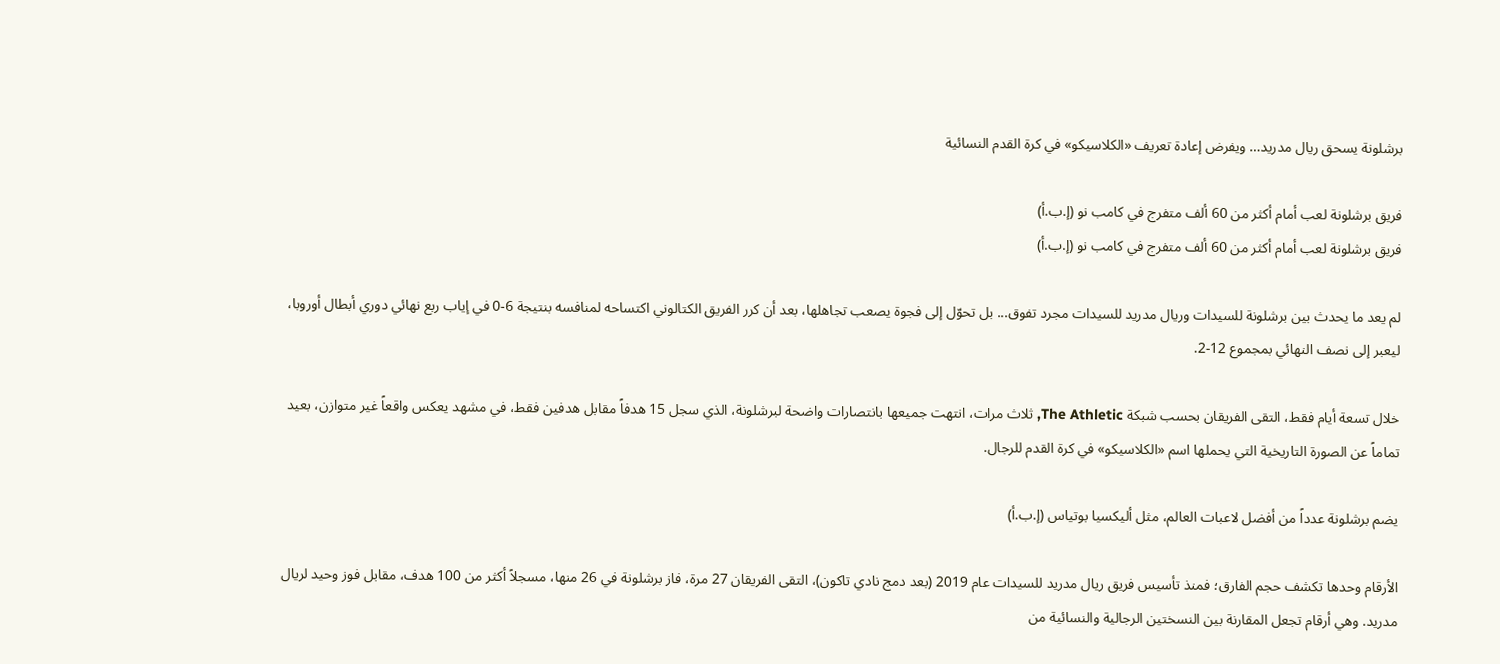برشلونة يسحق ريال مدريد… ويفرض إعادة تعريف «الكلاسيكو» في كرة القدم النسائية

فريق برشلونة لعب أمام أكثر من 60 ألف متفرج في كامب نو (إ.ب.أ)
فريق برشلونة لعب أمام أكثر من 60 ألف متفرج في كامب نو (إ.ب.أ)

لم يعد ما يحدث بين برشلونة للسيدات وريال مدريد للسيدات مجرد تفوق... بل تحوّل إلى فجوة يصعب تجاهلها، بعد أن كرر الفريق الكتالوني اكتساحه لمنافسه بنتيجة 6-0 في إياب ربع نهائي دوري أبطال أوروبا، ليعبر إلى نصف النهائي بمجموع 12-2.

خلال تسعة أيام فقط، التقى الفريقان بحسب شبكة The Athletic, ثلاث مرات، انتهت جميعها بانتصارات واضحة لبرشلونة، الذي سجل 15 هدفاً مقابل هدفين فقط، في مشهد يعكس واقعاً غير متوازن، بعيد تماماً عن الصورة التاريخية التي يحملها اسم «الكلاسيكو» في كرة القدم للرجال.

يضم برشلونة عدداً من أفضل لاعبات العالم، مثل أليكسيا بوتياس (إ.ب.أ)

الأرقام وحدها تكشف حجم الفارق؛ فمنذ تأسيس فريق ريال مدريد للسيدات عام 2019 (بعد دمج نادي تاكون)، التقى الفريقان 27 مرة، فاز برشلونة في 26 منها، مسجلاً أكثر من 100 هدف، مقابل فوز وحيد لريال مدريد. وهي أرقام تجعل المقارنة بين النسختين الرجالية والنسائية من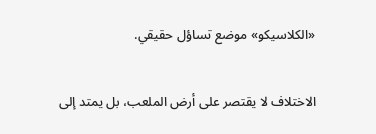«الكلاسيكو» موضع تساؤل حقيقي.

الاختلاف لا يقتصر على أرض الملعب، بل يمتد إلى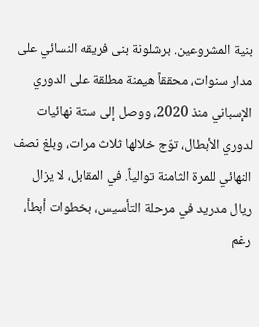بنية المشروعين. برشلونة بنى فريقه النسائي على مدار سنوات، محققاً هيمنة مطلقة على الدوري الإسباني منذ 2020، ووصل إلى ستة نهائيات لدوري الأبطال، توّج خلالها ثلاث مرات، وبلغ نصف النهائي للمرة الثامنة توالياً. في المقابل، لا يزال ريال مدريد في مرحلة التأسيس، بخطوات أبطأ، رغم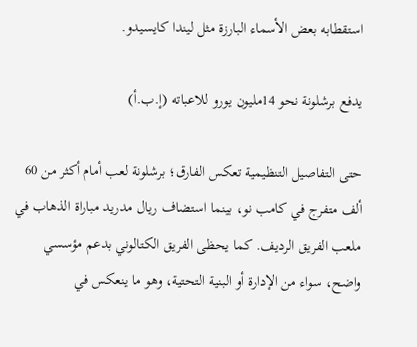استقطابه بعض الأسماء البارزة مثل ليندا كايسيدو.

يدفع برشلونة نحو 14مليون يورو للاعباته (إ.ب.أ)

حتى التفاصيل التنظيمية تعكس الفارق؛ برشلونة لعب أمام أكثر من 60 ألف متفرج في كامب نو، بينما استضاف ريال مدريد مباراة الذهاب في ملعب الفريق الرديف. كما يحظى الفريق الكتالوني بدعم مؤسسي واضح، سواء من الإدارة أو البنية التحتية، وهو ما ينعكس في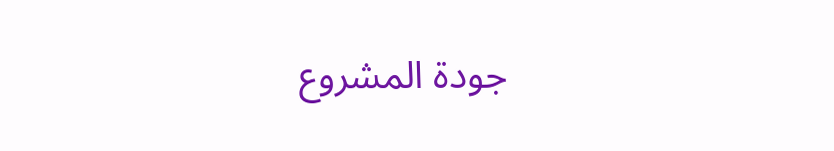جودة المشروع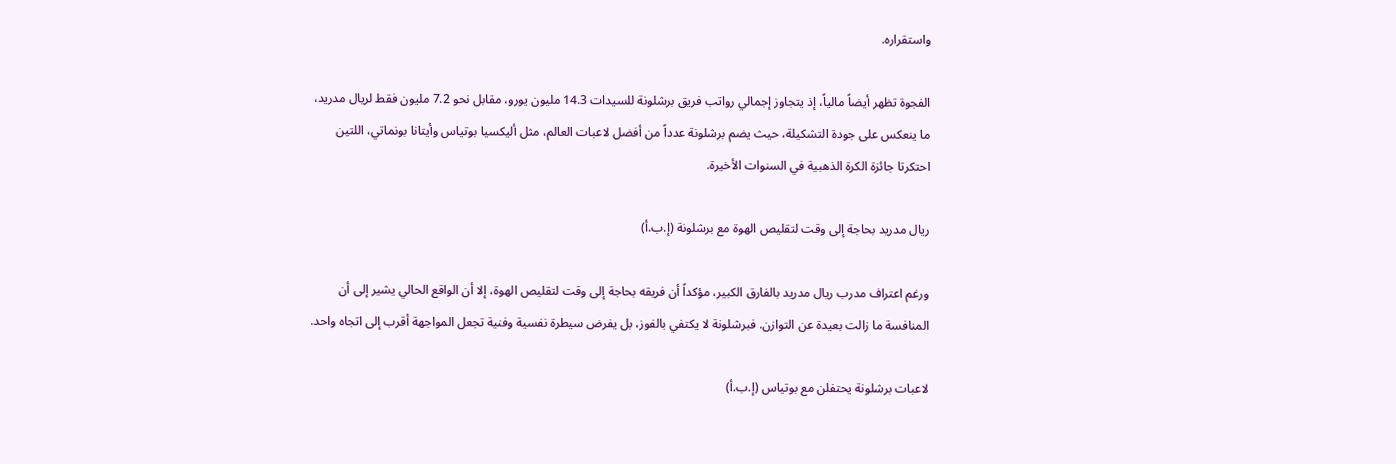واستقراره.

الفجوة تظهر أيضاً مالياً، إذ يتجاوز إجمالي رواتب فريق برشلونة للسيدات 14.3 مليون يورو، مقابل نحو 7.2 مليون فقط لريال مدريد، ما ينعكس على جودة التشكيلة، حيث يضم برشلونة عدداً من أفضل لاعبات العالم، مثل أليكسيا بوتياس وأيتانا بونماتي، اللتين احتكرتا جائزة الكرة الذهبية في السنوات الأخيرة.

ريال مدريد بحاجة إلى وقت لتقليص الهوة مع برشلونة (إ.ب.أ)

ورغم اعتراف مدرب ريال مدريد بالفارق الكبير، مؤكداً أن فريقه بحاجة إلى وقت لتقليص الهوة، إلا أن الواقع الحالي يشير إلى أن المنافسة ما زالت بعيدة عن التوازن. فبرشلونة لا يكتفي بالفوز، بل يفرض سيطرة نفسية وفنية تجعل المواجهة أقرب إلى اتجاه واحد.

لاعبات برشلونة يحتفلن مع بوتياس (إ.ب.أ)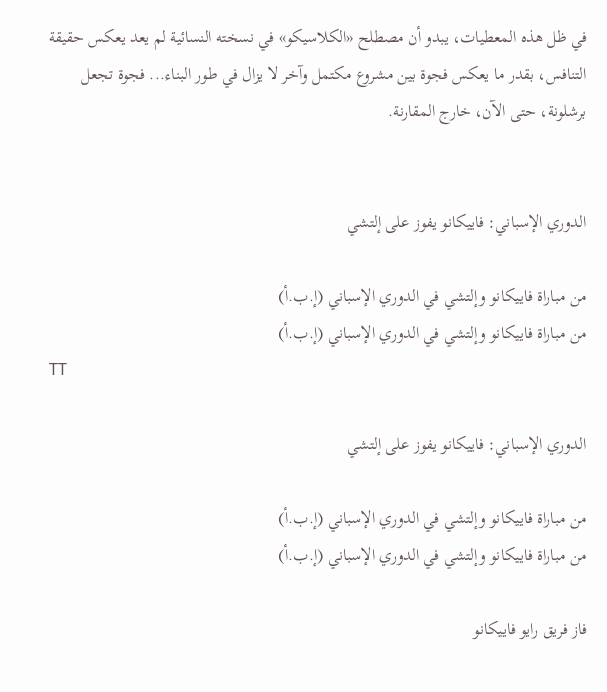في ظل هذه المعطيات، يبدو أن مصطلح «الكلاسيكو» في نسخته النسائية لم يعد يعكس حقيقة التنافس، بقدر ما يعكس فجوة بين مشروع مكتمل وآخر لا يزال في طور البناء... فجوة تجعل برشلونة، حتى الآن، خارج المقارنة.


الدوري الإسباني: فاييكانو يفوز على إلتشي

من مباراة فاييكانو وإلتشي في الدوري الإسباني (إ.ب.أ)
من مباراة فاييكانو وإلتشي في الدوري الإسباني (إ.ب.أ)
TT

الدوري الإسباني: فاييكانو يفوز على إلتشي

من مباراة فاييكانو وإلتشي في الدوري الإسباني (إ.ب.أ)
من مباراة فاييكانو وإلتشي في الدوري الإسباني (إ.ب.أ)

فاز فريق رايو فاييكانو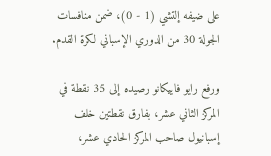على ضيفه إلتشي (1 - 0)، ضمن منافسات الجولة 30 من الدوري الإسباني لكرة القدم.

ورفع رايو فاييكانو رصيده إلى 35 نقطة في المركز الثاني عشر، بفارق نقطتين خلف إسبانيول صاحب المركز الحادي عشر،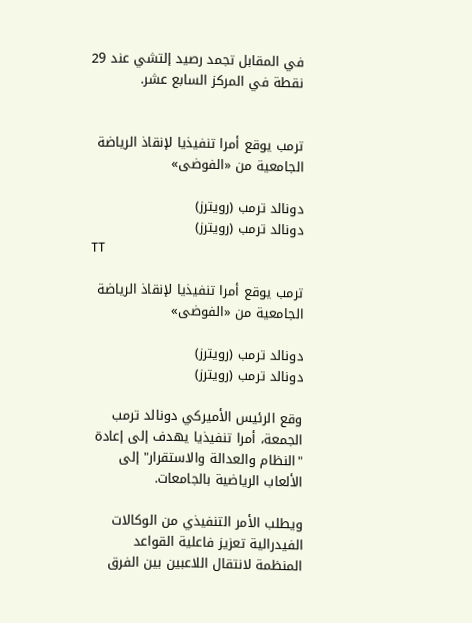في المقابل تجمد رصيد إلتشي عند 29 نقطة في المركز السابع عشر.


ترمب يوقع أمرا تنفيذيا لإنقاذ الرياضة الجامعية من «الفوضى»

دونالد ترمب (رويترز)
دونالد ترمب (رويترز)
TT

ترمب يوقع أمرا تنفيذيا لإنقاذ الرياضة الجامعية من «الفوضى»

دونالد ترمب (رويترز)
دونالد ترمب (رويترز)

وقع الرئيس الأميركي دونالد ترمب الجمعة، أمرا تنفيذيا يهدف إلى إعادة "النظام والعدالة والاستقرار" إلى الألعاب الرياضية بالجامعات.

ويطلب الأمر التنفيذي من الوكالات الفيدرالية تعزيز فاعلية القواعد المنظمة لانتقال اللاعبين بين الفرق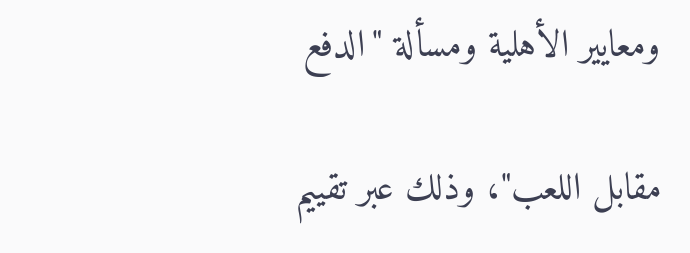ومعايير الأهلية ومسألة "الدفع

مقابل اللعب"، وذلك عبر تقييم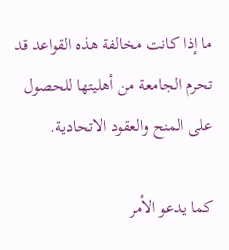ما إذا كانت مخالفة هذه القواعد قد تحرم الجامعة من أهليتها للحصول على المنح والعقود الاتحادية.

كما يدعو الأمر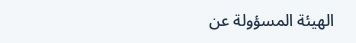الهيئة المسؤولة عن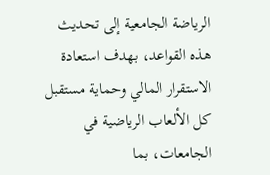الرياضة الجامعية إلى تحديث هذه القواعد، بهدف استعادة الاستقرار المالي وحماية مستقبل كل الألعاب الرياضية في الجامعات، بما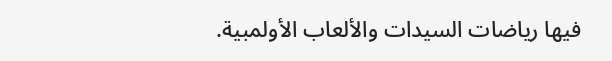فيها رياضات السيدات والألعاب الأولمبية.